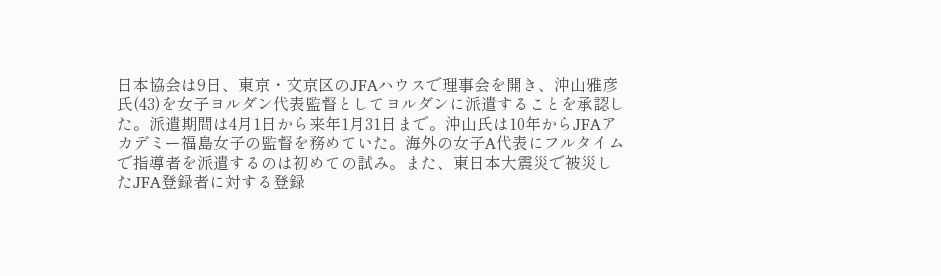日本協会は9日、東京・文京区のJFAハウスで理事会を開き、沖山雅彦氏(43)を女子ヨルダン代表監督としてヨルダンに派遣することを承認した。派遣期間は4月1日から来年1月31日まで。沖山氏は10年からJFAアカデミー福島女子の監督を務めていた。海外の女子A代表にフルタイムで指導者を派遣するのは初めての試み。また、東日本大震災で被災したJFA登録者に対する登録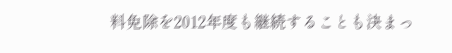料免除を2012年度も継続することも決まっ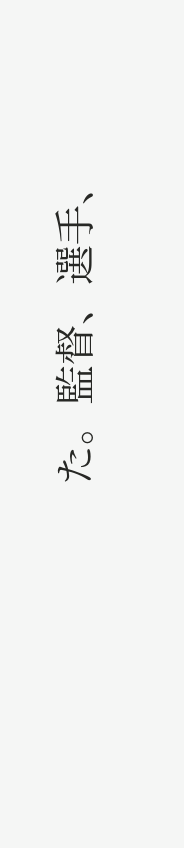た。監督、選手、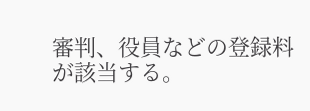審判、役員などの登録料が該当する。